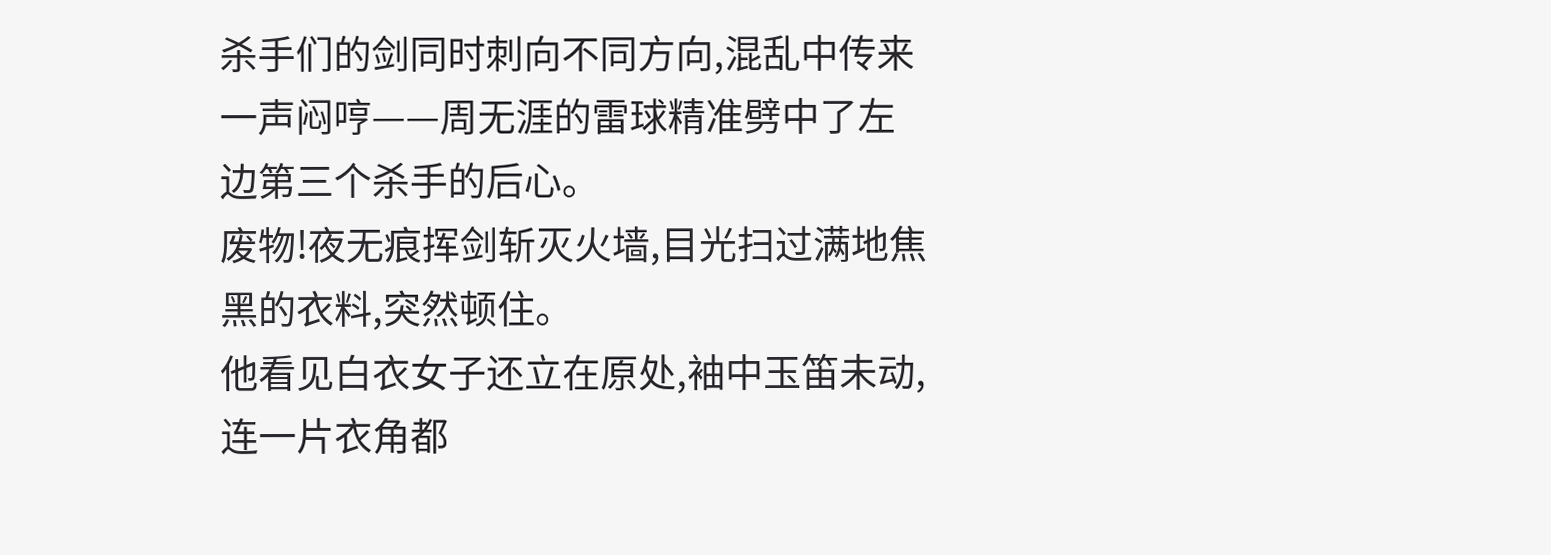杀手们的剑同时刺向不同方向,混乱中传来一声闷哼——周无涯的雷球精准劈中了左边第三个杀手的后心。
废物!夜无痕挥剑斩灭火墙,目光扫过满地焦黑的衣料,突然顿住。
他看见白衣女子还立在原处,袖中玉笛未动,连一片衣角都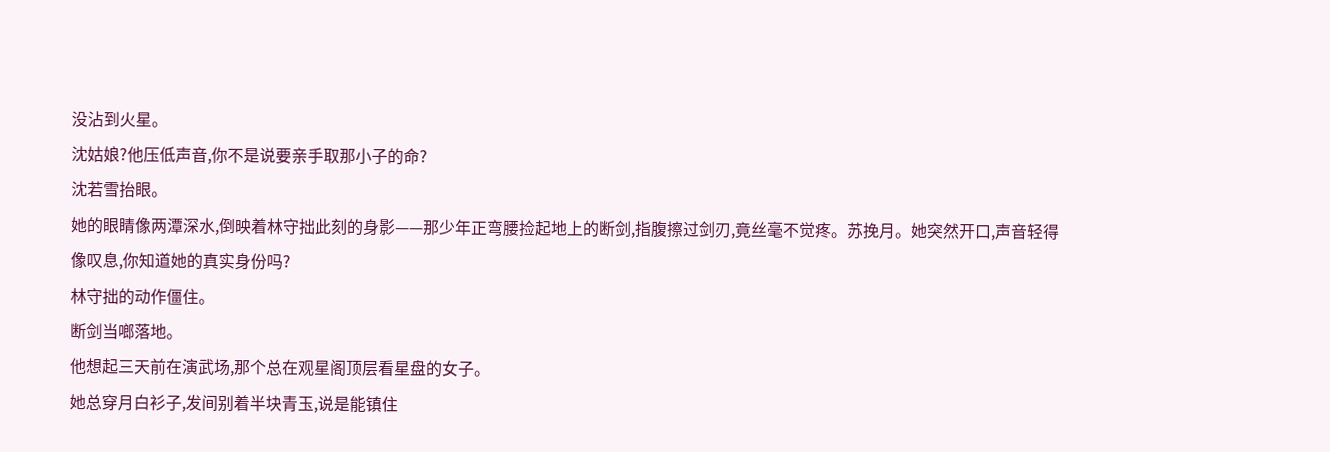没沾到火星。
沈姑娘?他压低声音,你不是说要亲手取那小子的命?
沈若雪抬眼。
她的眼睛像两潭深水,倒映着林守拙此刻的身影——那少年正弯腰捡起地上的断剑,指腹擦过剑刃,竟丝毫不觉疼。苏挽月。她突然开口,声音轻得像叹息,你知道她的真实身份吗?
林守拙的动作僵住。
断剑当啷落地。
他想起三天前在演武场,那个总在观星阁顶层看星盘的女子。
她总穿月白衫子,发间别着半块青玉,说是能镇住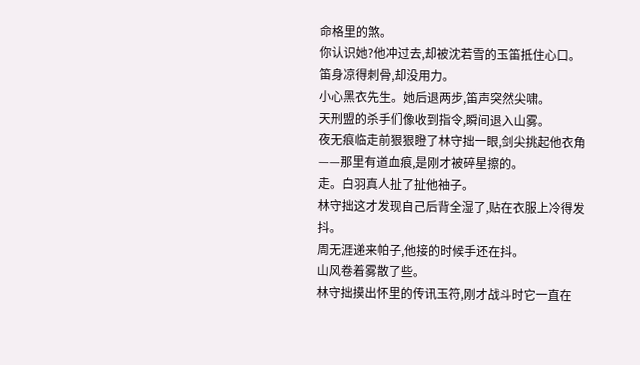命格里的煞。
你认识她?他冲过去,却被沈若雪的玉笛抵住心口。
笛身凉得刺骨,却没用力。
小心黑衣先生。她后退两步,笛声突然尖啸。
天刑盟的杀手们像收到指令,瞬间退入山雾。
夜无痕临走前狠狠瞪了林守拙一眼,剑尖挑起他衣角——那里有道血痕,是刚才被碎星擦的。
走。白羽真人扯了扯他袖子。
林守拙这才发现自己后背全湿了,贴在衣服上冷得发抖。
周无涯递来帕子,他接的时候手还在抖。
山风卷着雾散了些。
林守拙摸出怀里的传讯玉符,刚才战斗时它一直在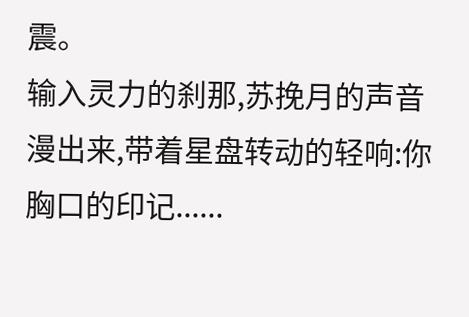震。
输入灵力的刹那,苏挽月的声音漫出来,带着星盘转动的轻响:你胸口的印记......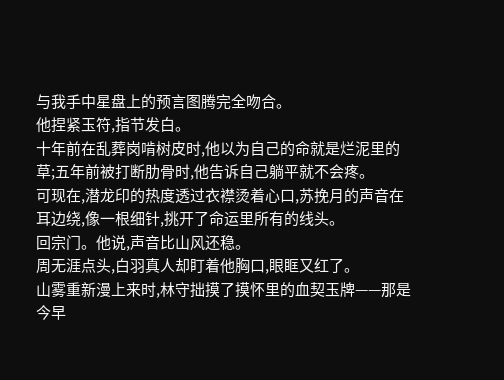与我手中星盘上的预言图腾完全吻合。
他捏紧玉符,指节发白。
十年前在乱葬岗啃树皮时,他以为自己的命就是烂泥里的草;五年前被打断肋骨时,他告诉自己躺平就不会疼。
可现在,潜龙印的热度透过衣襟烫着心口,苏挽月的声音在耳边绕,像一根细针,挑开了命运里所有的线头。
回宗门。他说,声音比山风还稳。
周无涯点头,白羽真人却盯着他胸口,眼眶又红了。
山雾重新漫上来时,林守拙摸了摸怀里的血契玉牌——那是今早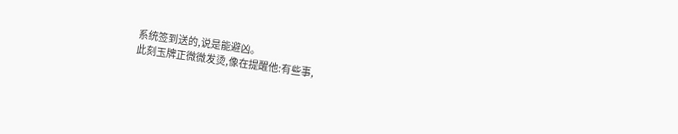系统签到送的,说是能避凶。
此刻玉牌正微微发烫,像在提醒他:有些事,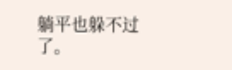躺平也躲不过了。